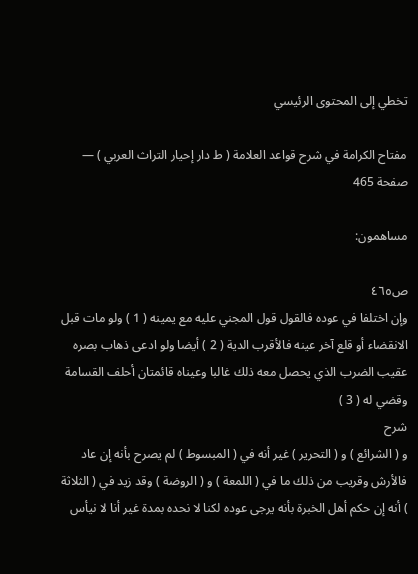تخطي إلى المحتوى الرئيسي

مفتاح الكرامة في شرح قواعد العلامة ( ط دار إحيار التراث العربي ) — صفحة 465

مساهمون:

ص٤٦٥
وإن اختلفا في عوده فالقول قول المجني عليه مع يمينه ( 1 ) ولو مات قبل الانقضاء أو قلع آخر عينه فالأقرب الدية ( 2 ) أيضا ولو ادعى ذهاب بصره عقيب الضرب الذي يحصل معه ذلك غالبا وعيناه قائمتان أحلف القسامة وقضي له ( 3 )
شرح
و ( الشرائع ) و ( التحرير ) غير أنه في ( المبسوط ) لم يصرح بأنه إن عاد فالأرش وقريب من ذلك ما في ( اللمعة ) و ( الروضة ) وقد زيد في ( الثلاثة ) أنه إن حكم أهل الخبرة بأنه يرجى عوده لكنا لا نحده بمدة غير أنا لا نيأس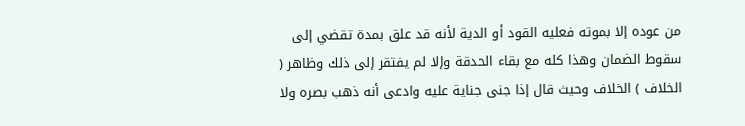من عوده إلا بموته فعليه القود أو الدية لأنه قد علق بمدة تقضي إلى سقوط الضمان وهذا كله مع بقاء الحدقة وإلا لم يفتقر إلى ذلك وظاهر ( الخلاف ) الخلاف وحيث قال إذا جنى جناية عليه وادعى أنه ذهب بصره ولا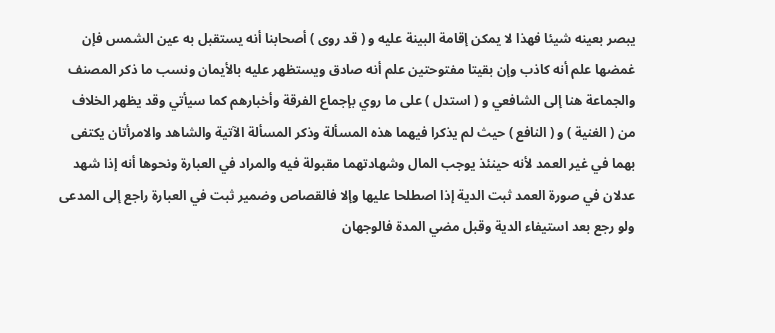يبصر بعينه شيئا فهذا لا يمكن إقامة البينة عليه و ( قد روى ) أصحابنا أنه يستقبل به عين الشمس فإن غمضها علم أنه كاذب وإن بقيتا مفتوحتين علم أنه صادق ويستظهر عليه بالأيمان ونسب ما ذكر المصنف والجماعة هنا إلى الشافعي و ( استدل ) على ما روي بإجماع الفرقة وأخبارهم كما سيأتي وقد يظهر الخلاف من ( الغنية ) و ( النافع ) حيث لم يذكرا فيهما هذه المسألة وذكر المسألة الآتية والشاهد والامرأتان يكتفى بهما في غير العمد لأنه حينئذ يوجب المال وشهادتهما مقبولة فيه والمراد في العبارة ونحوها أنه إذا شهد عدلان في صورة العمد ثبت الدية إذا اصطلحا عليها وإلا فالقصاص وضمير ثبت في العبارة راجع إلى المدعى ولو رجع بعد استيفاء الدية وقبل مضي المدة فالوجهان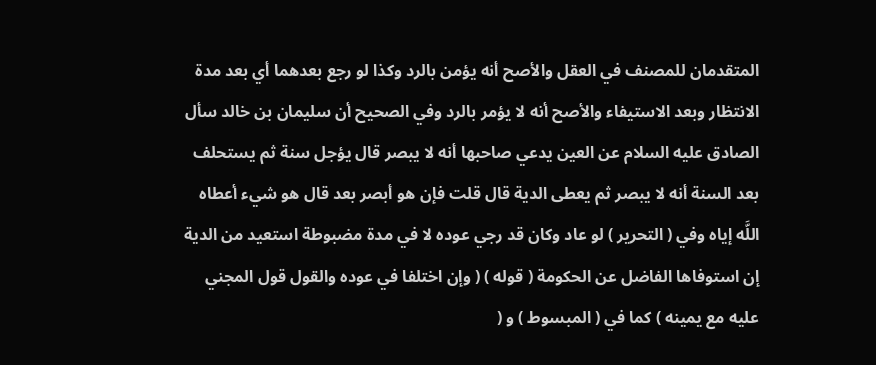المتقدمان للمصنف في العقل والأصح أنه يؤمن بالرد وكذا لو رجع بعدهما أي بعد مدة الانتظار وبعد الاستيفاء والأصح أنه لا يؤمر بالرد وفي الصحيح أن سليمان بن خالد سأل الصادق عليه السلام عن العين يدعي صاحبها أنه لا يبصر قال يؤجل سنة ثم يستحلف بعد السنة أنه لا يبصر ثم يعطى الدية قال قلت فإن هو أبصر بعد قال هو شيء أعطاه اللَّه إياه وفي ( التحرير ) لو عاد وكان قد رجي عوده لا في مدة مضبوطة استعيد من الدية إن استوفاها الفاضل عن الحكومة ( قوله ) ( وإن اختلفا في عوده والقول قول المجني عليه مع يمينه ) كما في ( المبسوط ) و (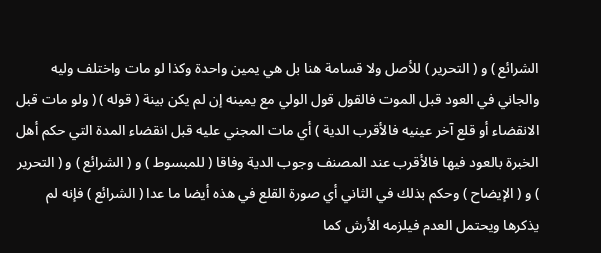الشرائع ) و ( التحرير ) للأصل ولا قسامة هنا بل هي يمين واحدة وكذا لو مات واختلف وليه والجاني في العود قبل الموت فالقول قول الولي مع يمينه إن لم يكن بينة ( قوله ) ( ولو مات قبل الانقضاء أو قلع آخر عينيه فالأقرب الدية ) أي مات المجني عليه قبل انقضاء المدة التي حكم أهل الخبرة بالعود فيها فالأقرب عند المصنف وجوب الدية وفاقا ( للمبسوط ) و ( الشرائع ) و ( التحرير ) و ( الإيضاح ) وحكم بذلك في الثاني أي صورة القلع في هذه أيضا ما عدا ( الشرائع ) فإنه لم يذكرها ويحتمل العدم فيلزمه الأرش كما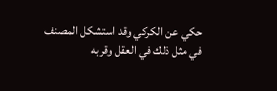حكي عن الكركي وقد استشكل المصنف في مثل ذلك في العقل وقربه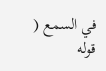في السمع ( قوله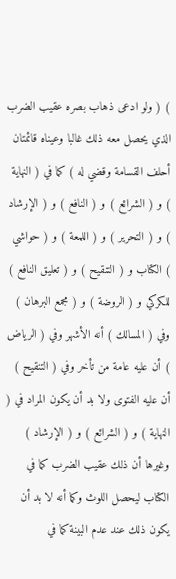) ( ولو ادعى ذهاب بصره عقيب الضرب الذي يحصل معه ذلك غالبا وعيناه قائمتان أحلف القسامة وقضي له ) كما في ( النهاية ) و ( الشرائع ) و ( النافع ) و ( الإرشاد ) و ( التحرير ) و ( اللمعة ) و ( حواشي ) الكتاب و ( التنقيح ) و ( تعليق النافع ) للكركي و ( الروضة ) و ( مجمع البرهان ) وفي ( المسالك ) أنه الأشهر وفي ( الرياض ) أن عليه عامة من تأخر وفي ( التنقيح ) أن عليه الفتوى ولا بد أن يكون المراد في ( النهاية ) و ( الشرائع ) و ( الإرشاد ) وغيرها أن ذلك عقيب الضرب كما في الكتاب ليحصل اللوث وكما أنه لا بد أن يكون ذلك عند عدم البينة كما في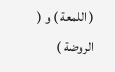( اللمعة ) و ( الروضة )